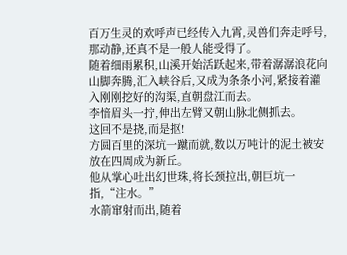百万生灵的欢呼声已经传入九霄,灵兽们奔走呼号,那动静,还真不是一般人能受得了。
随着细雨累积,山溪开始活跃起来,带着潺潺浪花向山脚奔腾,汇入峡谷后,又成为条条小河,紧接着灌入刚刚挖好的沟渠,直朝盘江而去。
李愔眉头一拧,伸出左臂又朝山脉北侧抓去。
这回不是挠,而是抠!
方圆百里的深坑一蹴而就,数以万吨计的泥土被安放在四周成为新丘。
他从掌心吐出幻世珠,将长颈拉出,朝巨坑一指,“注水。”
水箭窜射而出,随着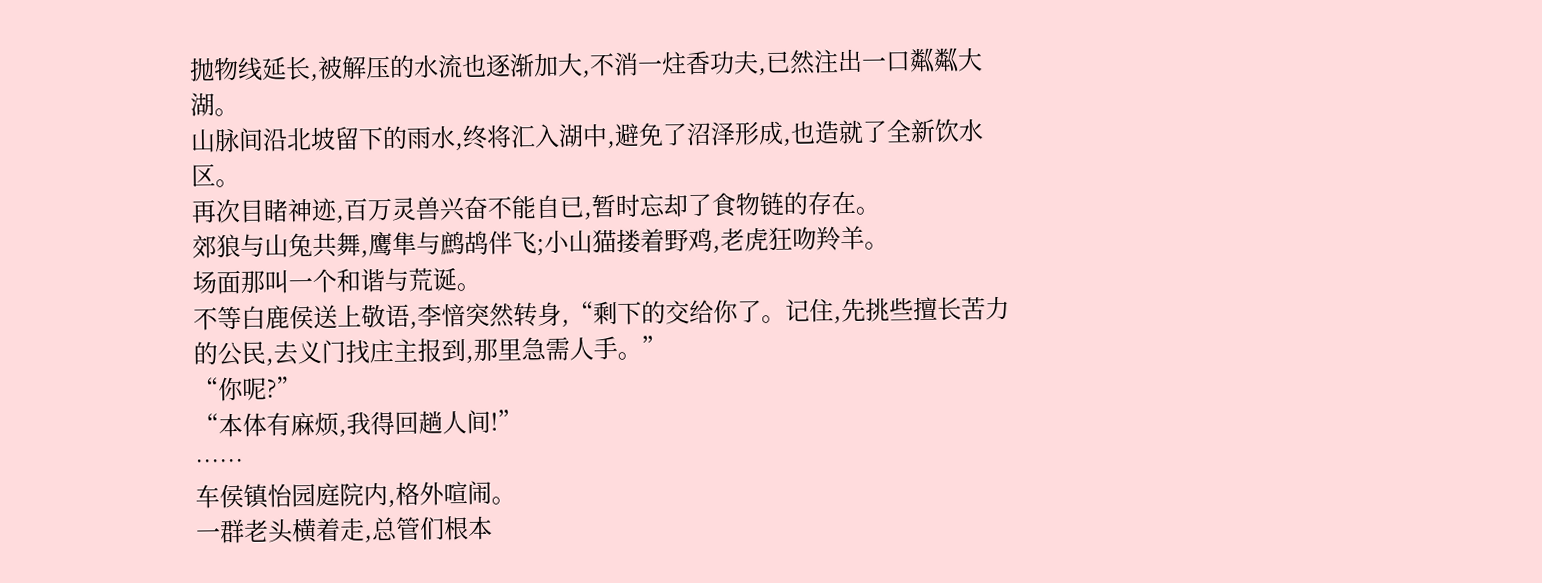抛物线延长,被解压的水流也逐渐加大,不消一炷香功夫,已然注出一口粼粼大湖。
山脉间沿北坡留下的雨水,终将汇入湖中,避免了沼泽形成,也造就了全新饮水区。
再次目睹神迹,百万灵兽兴奋不能自已,暂时忘却了食物链的存在。
郊狼与山兔共舞,鹰隼与鹧鸪伴飞;小山猫搂着野鸡,老虎狂吻羚羊。
场面那叫一个和谐与荒诞。
不等白鹿侯送上敬语,李愔突然转身,“剩下的交给你了。记住,先挑些擅长苦力的公民,去义门找庄主报到,那里急需人手。”
“你呢?”
“本体有麻烦,我得回趟人间!”
……
车侯镇怡园庭院内,格外喧闹。
一群老头横着走,总管们根本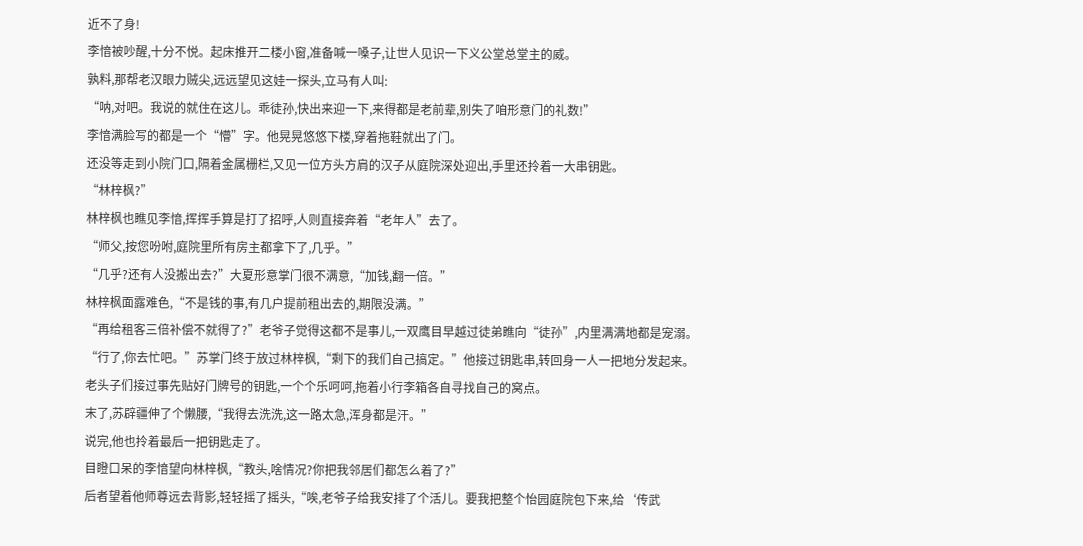近不了身!
李愔被吵醒,十分不悦。起床推开二楼小窗,准备喊一嗓子,让世人见识一下义公堂总堂主的威。
孰料,那帮老汉眼力贼尖,远远望见这娃一探头,立马有人叫:
“呐,对吧。我说的就住在这儿。乖徒孙,快出来迎一下,来得都是老前辈,别失了咱形意门的礼数!”
李愔满脸写的都是一个“懵”字。他晃晃悠悠下楼,穿着拖鞋就出了门。
还没等走到小院门口,隔着金属栅栏,又见一位方头方肩的汉子从庭院深处迎出,手里还拎着一大串钥匙。
“林梓枫?”
林梓枫也瞧见李愔,挥挥手算是打了招呼,人则直接奔着“老年人”去了。
“师父,按您吩咐,庭院里所有房主都拿下了,几乎。”
“几乎?还有人没搬出去?”大夏形意掌门很不满意,“加钱,翻一倍。”
林梓枫面露难色,“不是钱的事,有几户提前租出去的,期限没满。”
“再给租客三倍补偿不就得了?”老爷子觉得这都不是事儿,一双鹰目早越过徒弟瞧向“徒孙”,内里满满地都是宠溺。
“行了,你去忙吧。”苏掌门终于放过林梓枫,“剩下的我们自己搞定。”他接过钥匙串,转回身一人一把地分发起来。
老头子们接过事先贴好门牌号的钥匙,一个个乐呵呵,拖着小行李箱各自寻找自己的窝点。
末了,苏辟疆伸了个懒腰,“我得去洗洗,这一路太急,浑身都是汗。”
说完,他也拎着最后一把钥匙走了。
目瞪口呆的李愔望向林梓枫,“教头,啥情况?你把我邻居们都怎么着了?”
后者望着他师尊远去背影,轻轻摇了摇头,“唉,老爷子给我安排了个活儿。要我把整个怡园庭院包下来,给‘传武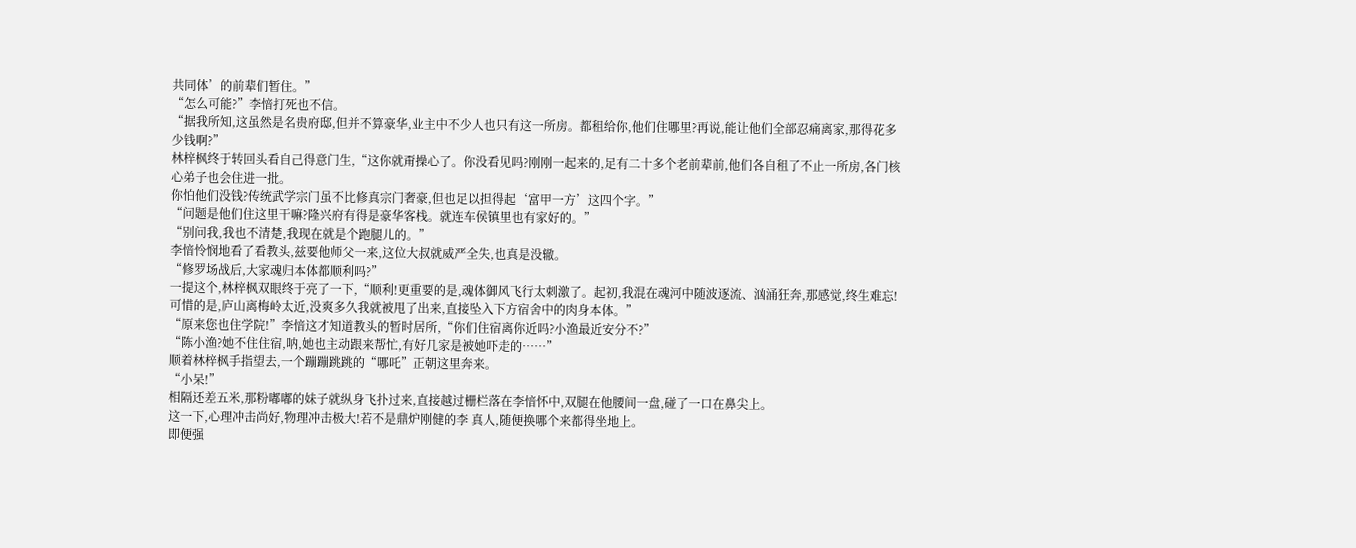共同体’的前辈们暂住。”
“怎么可能?”李愔打死也不信。
“据我所知,这虽然是名贵府邸,但并不算豪华,业主中不少人也只有这一所房。都租给你,他们住哪里?再说,能让他们全部忍痛离家,那得花多少钱啊?”
林梓枫终于转回头看自己得意门生,“这你就甭操心了。你没看见吗?刚刚一起来的,足有二十多个老前辈前,他们各自租了不止一所房,各门核心弟子也会住进一批。
你怕他们没钱?传统武学宗门虽不比修真宗门奢豪,但也足以担得起‘富甲一方’这四个字。”
“问题是他们住这里干嘛?隆兴府有得是豪华客栈。就连车侯镇里也有家好的。”
“别问我,我也不清楚,我现在就是个跑腿儿的。”
李愔怜悯地看了看教头,兹要他师父一来,这位大叔就威严全失,也真是没辙。
“修罗场战后,大家魂归本体都顺利吗?”
一提这个,林梓枫双眼终于亮了一下,“顺利!更重要的是,魂体御风飞行太刺激了。起初,我混在魂河中随波逐流、汹涌狂奔,那感觉,终生难忘!
可惜的是,庐山离梅岭太近,没爽多久我就被甩了出来,直接坠入下方宿舍中的肉身本体。”
“原来您也住学院!”李愔这才知道教头的暂时居所,“你们住宿离你近吗?小渔最近安分不?”
“陈小渔?她不住住宿,呐,她也主动跟来帮忙,有好几家是被她吓走的……”
顺着林梓枫手指望去,一个蹦蹦跳跳的“哪吒”正朝这里奔来。
“小呆!”
相隔还差五米,那粉嘟嘟的妹子就纵身飞扑过来,直接越过栅栏落在李愔怀中,双腿在他腰间一盘,碰了一口在鼻尖上。
这一下,心理冲击尚好,物理冲击极大!若不是鼎炉刚健的李 真人,随便换哪个来都得坐地上。
即便强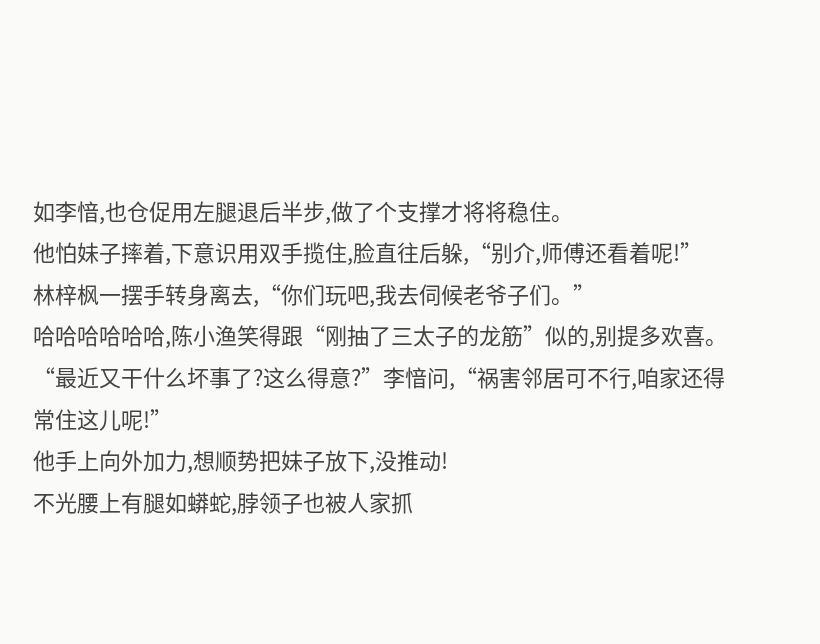如李愔,也仓促用左腿退后半步,做了个支撑才将将稳住。
他怕妹子摔着,下意识用双手揽住,脸直往后躲,“别介,师傅还看着呢!”
林梓枫一摆手转身离去,“你们玩吧,我去伺候老爷子们。”
哈哈哈哈哈哈,陈小渔笑得跟“刚抽了三太子的龙筋”似的,别提多欢喜。
“最近又干什么坏事了?这么得意?”李愔问,“祸害邻居可不行,咱家还得常住这儿呢!”
他手上向外加力,想顺势把妹子放下,没推动!
不光腰上有腿如蟒蛇,脖领子也被人家抓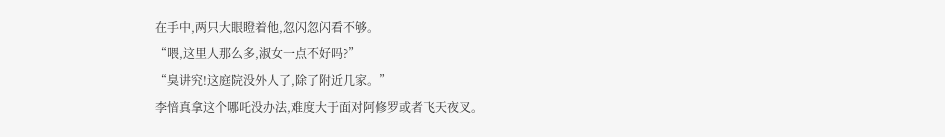在手中,两只大眼瞪着他,忽闪忽闪看不够。
“喂,这里人那么多,淑女一点不好吗?”
“臭讲究!这庭院没外人了,除了附近几家。”
李愔真拿这个哪吒没办法,难度大于面对阿修罗或者飞天夜叉。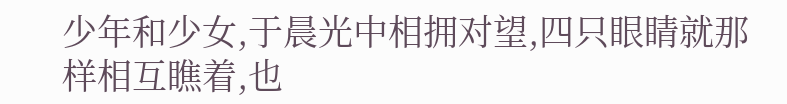少年和少女,于晨光中相拥对望,四只眼睛就那样相互瞧着,也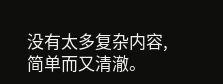没有太多复杂内容,简单而又清澈。